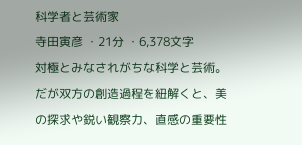科学者と芸術家
寺田寅彦 ・21分 ・6,378文字
対極とみなされがちな科学と芸術。だが双方の創造過程を紐解くと、美の探求や鋭い観察力、直感の重要性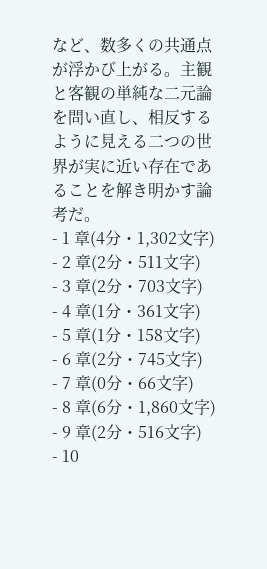など、数多くの共通点が浮かび上がる。主観と客観の単純な二元論を問い直し、相反するように見える二つの世界が実に近い存在であることを解き明かす論考だ。
- 1 章(4分・1,302文字)
- 2 章(2分・511文字)
- 3 章(2分・703文字)
- 4 章(1分・361文字)
- 5 章(1分・158文字)
- 6 章(2分・745文字)
- 7 章(0分・66文字)
- 8 章(6分・1,860文字)
- 9 章(2分・516文字)
- 10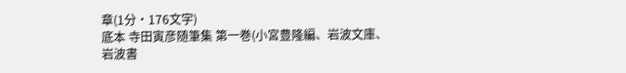章(1分・176文字)
底本 寺田寅彦随筆集 第一巻(小宮豊隆編、岩波文庫、岩波書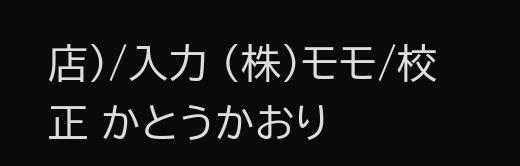店)/入力 (株)モモ/校正 かとうかおり